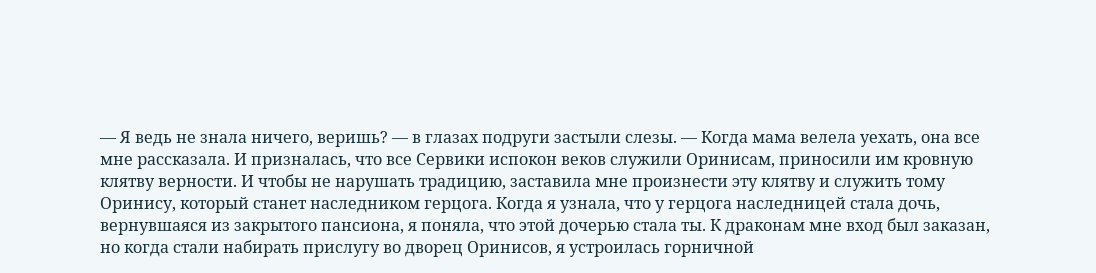— Я ведь не знала ничего, веришь? — в глазах подруги застыли слезы. — Когда мама велела уехать, она все мне рассказала. И призналась, что все Сервики испокон веков служили Оринисам, приносили им кровную клятву верности. И чтобы не нарушать традицию, заставила мне произнести эту клятву и служить тому Оринису, который станет наследником герцога. Когда я узнала, что у герцога наследницей стала дочь, вернувшаяся из закрытого пансиона, я поняла, что этой дочерью стала ты. К драконам мне вход был заказан, но когда стали набирать прислугу во дворец Оринисов, я устроилась горничной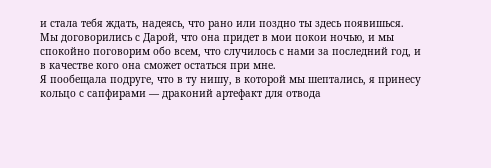и стала тебя ждать, надеясь, что рано или поздно ты здесь появишься.
Мы договорились с Дарой, что она придет в мои покои ночью, и мы спокойно поговорим обо всем, что случилось с нами за последний год, и в качестве кого она сможет остаться при мне.
Я пообещала подруге, что в ту нишу, в которой мы шептались, я принесу кольцо с сапфирами — драконий артефакт для отвода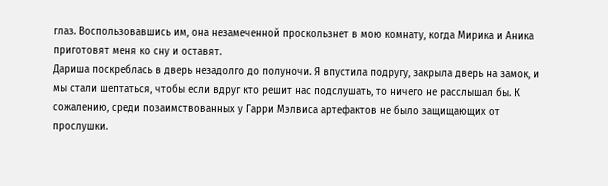глаз. Воспользовавшись им, она незамеченной проскользнет в мою комнату, когда Мирика и Аника приготовят меня ко сну и оставят.
Дариша поскреблась в дверь незадолго до полуночи. Я впустила подругу, закрыла дверь на замок, и мы стали шептаться, чтобы если вдруг кто решит нас подслушать, то ничего не расслышал бы. К сожалению, среди позаимствованных у Гарри Мэлвиса артефактов не было защищающих от прослушки.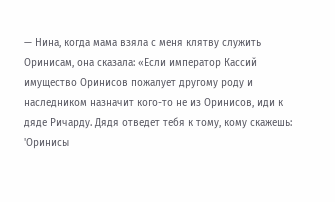— Нина, когда мама взяла с меня клятву служить Оринисам, она сказала: «Если император Кассий имущество Оринисов пожалует другому роду и наследником назначит кого-то не из Оринисов, иди к дяде Ричарду. Дядя отведет тебя к тому, кому скажешь: 'Оринисы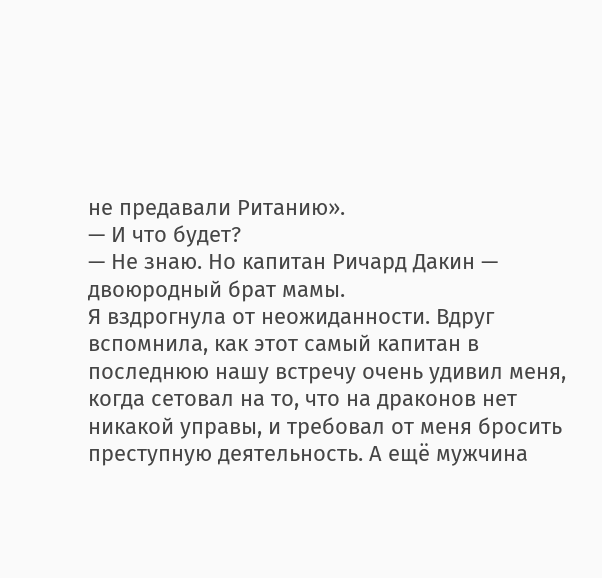не предавали Ританию».
— И что будет?
— Не знаю. Но капитан Ричард Дакин — двоюродный брат мамы.
Я вздрогнула от неожиданности. Вдруг вспомнила, как этот самый капитан в последнюю нашу встречу очень удивил меня, когда сетовал на то, что на драконов нет никакой управы, и требовал от меня бросить преступную деятельность. А ещё мужчина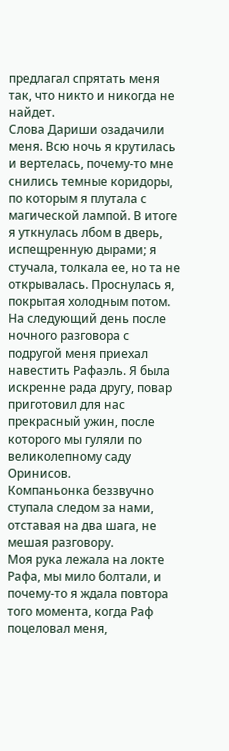предлагал спрятать меня так, что никто и никогда не найдет.
Слова Дариши озадачили меня. Всю ночь я крутилась и вертелась, почему-то мне снились темные коридоры, по которым я плутала с магической лампой. В итоге я уткнулась лбом в дверь, испещренную дырами; я стучала, толкала ее, но та не открывалась. Проснулась я, покрытая холодным потом.
На следующий день после ночного разговора с подругой меня приехал навестить Рафаэль. Я была искренне рада другу, повар приготовил для нас прекрасный ужин, после которого мы гуляли по великолепному саду Оринисов.
Компаньонка беззвучно ступала следом за нами, отставая на два шага, не мешая разговору.
Моя рука лежала на локте Рафа, мы мило болтали, и почему-то я ждала повтора того момента, когда Раф поцеловал меня,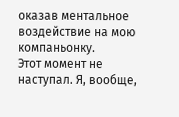оказав ментальное воздействие на мою компаньонку.
Этот момент не наступал. Я, вообще,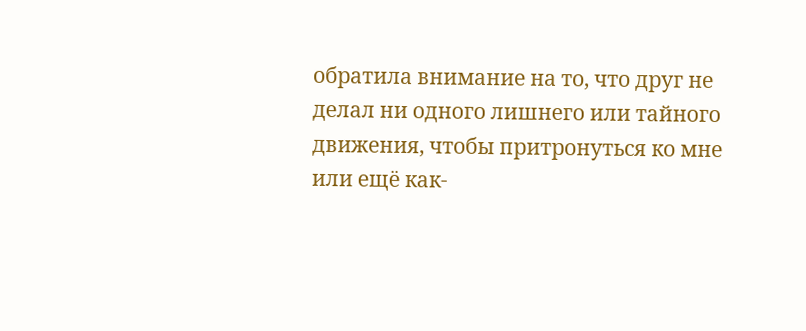обратила внимание на то, что друг не делал ни одного лишнего или тайного движения, чтобы притронуться ко мне или ещё как-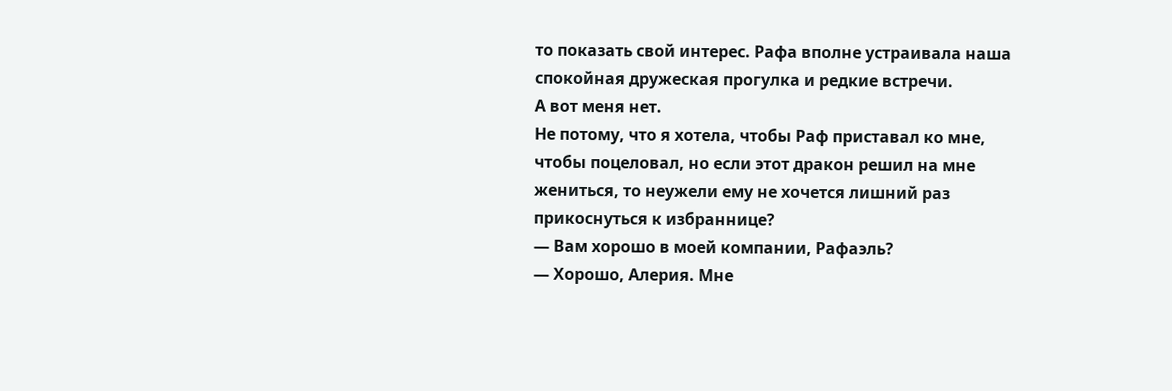то показать свой интерес. Рафа вполне устраивала наша спокойная дружеская прогулка и редкие встречи.
А вот меня нет.
Не потому, что я хотела, чтобы Раф приставал ко мне, чтобы поцеловал, но если этот дракон решил на мне жениться, то неужели ему не хочется лишний раз прикоснуться к избраннице?
— Вам хорошо в моей компании, Рафаэль?
— Хорошо, Алерия. Мне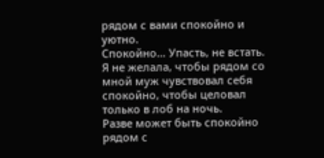рядом с вами спокойно и уютно.
Спокойно… Упасть, не встать. Я не желала, чтобы рядом со мной муж чувствовал себя спокойно, чтобы целовал только в лоб на ночь.
Разве может быть спокойно рядом с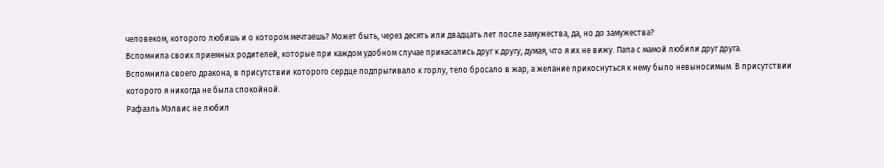человеком, которого любишь и о котором мечтаешь? Может быть, через десять или двадцать лет после замужества, да, но до замужества?
Вспомнила своих приемных родителей, которые при каждом удобном случае прикасались друг к другу, думая, что я их не вижу. Папа с мамой любили друг друга.
Вспомнила своего дракона, в присутствии которого сердце подпрыгивало к горлу, тело бросало в жар, а желание прикоснуться к нему было невыносимым. В присутствии которого я никогда не была спокойной.
Рафаэль Мэлвис не любил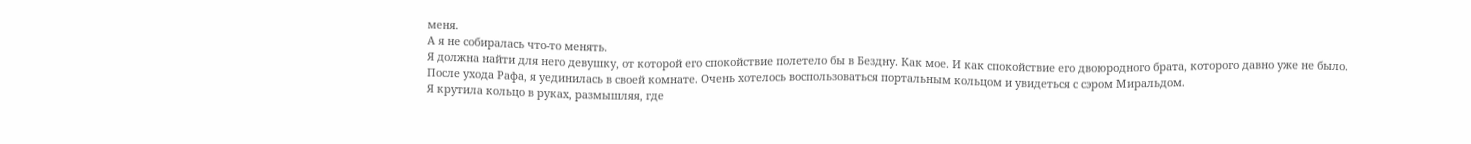меня.
А я не собиралась что-то менять.
Я должна найти для него девушку, от которой его спокойствие полетело бы в Бездну. Как мое. И как спокойствие его двоюродного брата, которого давно уже не было.
После ухода Рафа, я уединилась в своей комнате. Очень хотелось воспользоваться портальным кольцом и увидеться с сэром Миральдом.
Я крутила кольцо в руках, размышляя, где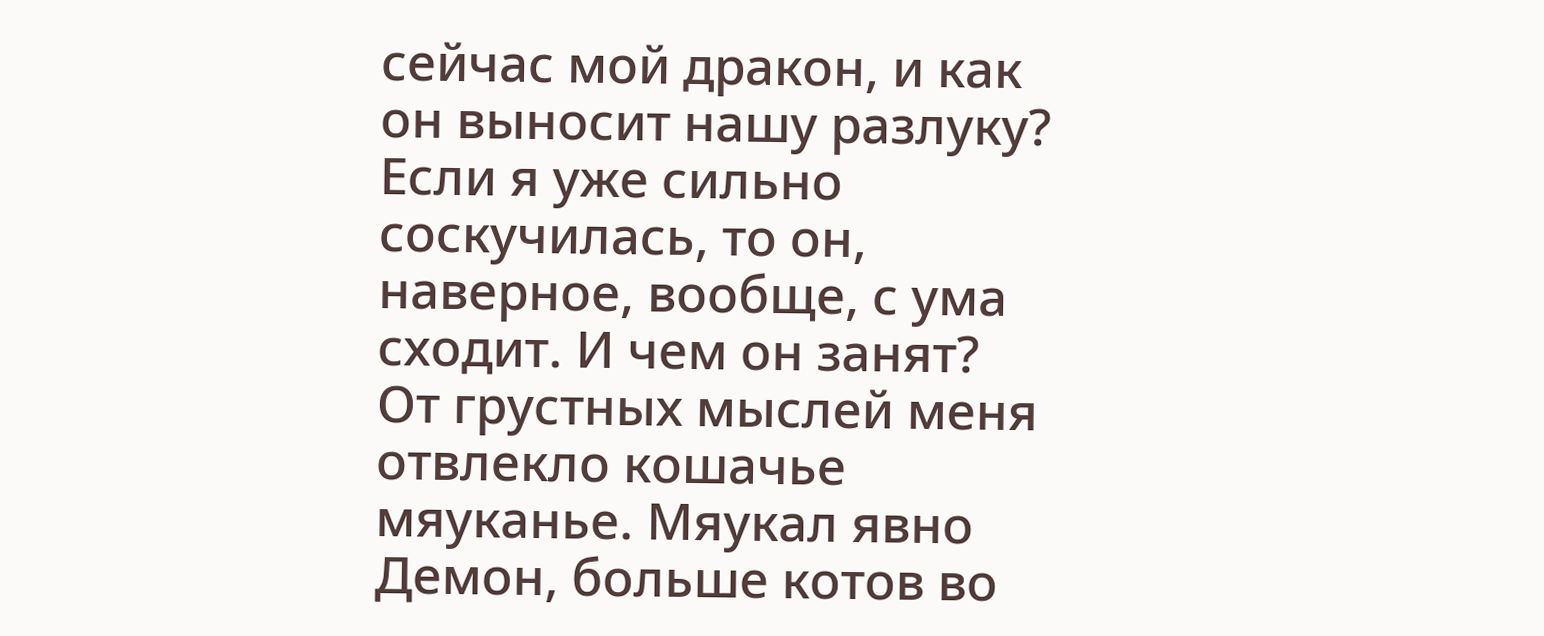сейчас мой дракон, и как он выносит нашу разлуку? Если я уже сильно соскучилась, то он, наверное, вообще, с ума сходит. И чем он занят?
От грустных мыслей меня отвлекло кошачье мяуканье. Мяукал явно Демон, больше котов во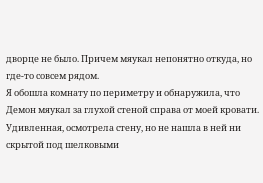дворце не было. Причем мяукал непонятно откуда, но где-то совсем рядом.
Я обошла комнату по периметру и обнаружила, что Демон мяукал за глухой стеной справа от моей кровати. Удивленная, осмотрела стену, но не нашла в ней ни скрытой под шелковыми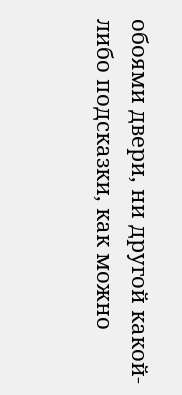обоями двери, ни другой какой-либо подсказки, как можно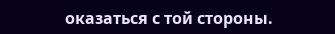оказаться с той стороны.